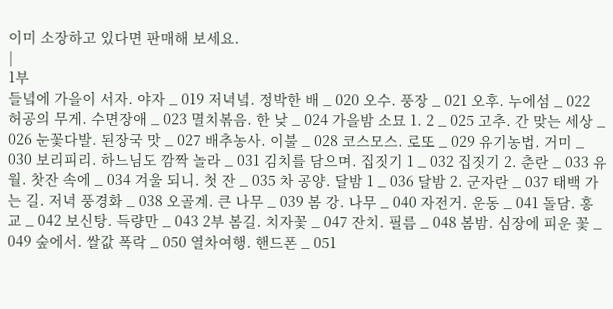이미 소장하고 있다면 판매해 보세요.
|
1부
들녘에 가을이 서자. 야자 _ 019 저녁녘. 정박한 배 _ 020 오수. 풍장 _ 021 오후. 누에섬 _ 022 허공의 무게. 수면장애 _ 023 멸치볶음. 한 낮 _ 024 가을밤 소묘 1. 2 _ 025 고추. 간 맞는 세상 _ 026 눈꽃다발. 된장국 맛 _ 027 배추농사. 이불 _ 028 코스모스. 로또 _ 029 유기농법. 거미 _ 030 보리피리. 하느님도 깜짝 놀라 _ 031 김치를 담으며. 집짓기 1 _ 032 집짓기 2. 춘란 _ 033 유월. 찻잔 속에 _ 034 겨울 되니. 첫 잔 _ 035 차 공양. 달밤 1 _ 036 달밤 2. 군자란 _ 037 태백 가는 길. 저녁 풍경화 _ 038 오골계. 큰 나무 _ 039 봄 강. 나무 _ 040 자전거. 운동 _ 041 돌담. 홍교 _ 042 보신탕. 득량만 _ 043 2부 봄길. 치자꽃 _ 047 잔치. 필름 _ 048 봄밤. 심장에 피운 꽃 _ 049 숲에서. 쌀값 폭락 _ 050 열차여행. 핸드폰 _ 051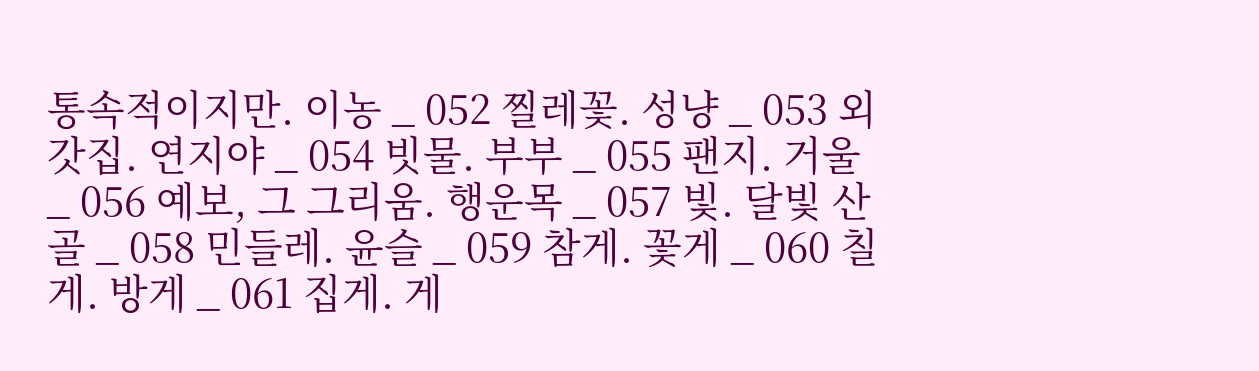통속적이지만. 이농 _ 052 찔레꽃. 성냥 _ 053 외갓집. 연지야 _ 054 빗물. 부부 _ 055 팬지. 거울 _ 056 예보, 그 그리움. 행운목 _ 057 빛. 달빛 산골 _ 058 민들레. 윤슬 _ 059 참게. 꽃게 _ 060 칠게. 방게 _ 061 집게. 게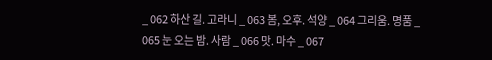_ 062 하산 길. 고라니 _ 063 봄, 오후. 석양 _ 064 그리움. 명품 _ 065 눈 오는 밤. 사람 _ 066 맛. 마수 _ 067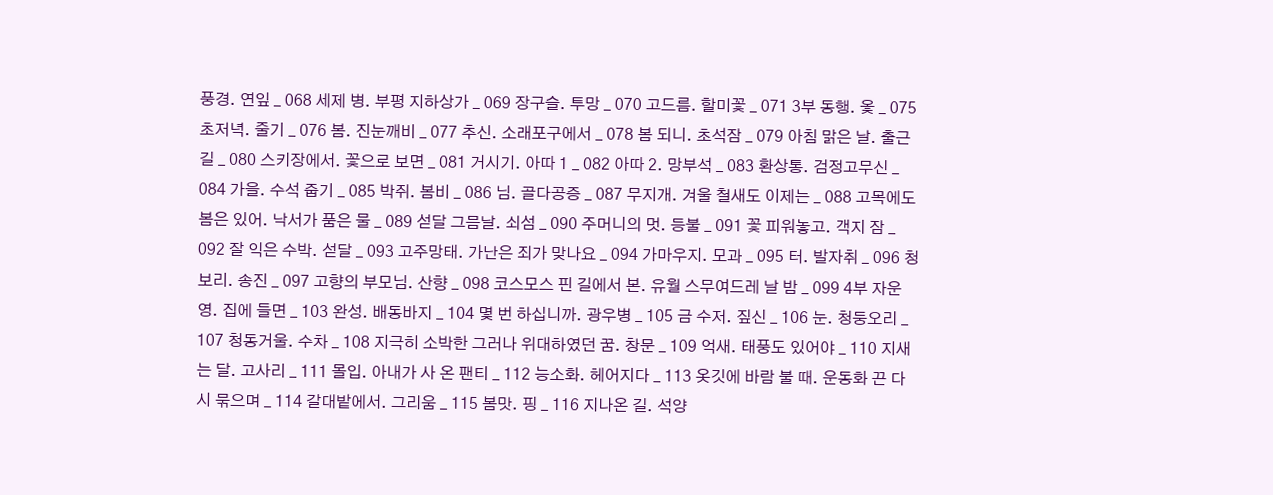풍경. 연잎 _ 068 세제 병. 부평 지하상가 _ 069 장구슬. 투망 _ 070 고드름. 할미꽃 _ 071 3부 동행. 옻 _ 075 초저녁. 줄기 _ 076 봄. 진눈깨비 _ 077 추신. 소래포구에서 _ 078 봄 되니. 초석잠 _ 079 아침 맑은 날. 출근길 _ 080 스키장에서. 꽃으로 보면 _ 081 거시기. 아따 1 _ 082 아따 2. 망부석 _ 083 환상통. 검정고무신 _ 084 가을. 수석 줍기 _ 085 박쥐. 봄비 _ 086 님. 골다공증 _ 087 무지개. 겨울 철새도 이제는 _ 088 고목에도 봄은 있어. 낙서가 품은 물 _ 089 섣달 그믐날. 쇠섬 _ 090 주머니의 멋. 등불 _ 091 꽃 피워놓고. 객지 잠 _ 092 잘 익은 수박. 섣달 _ 093 고주망태. 가난은 죄가 맞나요 _ 094 가마우지. 모과 _ 095 터. 발자취 _ 096 청보리. 송진 _ 097 고향의 부모님. 산향 _ 098 코스모스 핀 길에서 본. 유월 스무여드레 날 밤 _ 099 4부 자운영. 집에 들면 _ 103 완성. 배동바지 _ 104 몇 번 하십니까. 광우병 _ 105 금 수저. 짚신 _ 106 눈. 청둥오리 _ 107 청동거울. 수차 _ 108 지극히 소박한 그러나 위대하였던 꿈. 창문 _ 109 억새. 태풍도 있어야 _ 110 지새는 달. 고사리 _ 111 몰입. 아내가 사 온 팬티 _ 112 능소화. 헤어지다 _ 113 옷깃에 바람 불 때. 운동화 끈 다시 묶으며 _ 114 갈대밭에서. 그리움 _ 115 봄맛. 핑 _ 116 지나온 길. 석양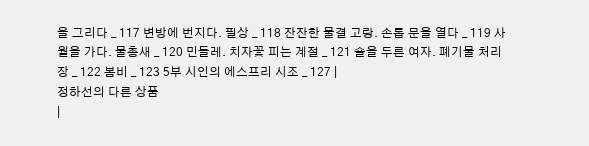을 그리다 _ 117 변방에 번지다. 필상 _ 118 잔잔한 물결 고랑. 손톱 문을 열다 _ 119 사월을 가다. 물총새 _ 120 민들레. 치자꽃 피는 계절 _ 121 숄을 두른 여자. 폐기물 처리장 _ 122 봄비 _ 123 5부 시인의 에스프리 시조 _ 127 |
정하선의 다른 상품
|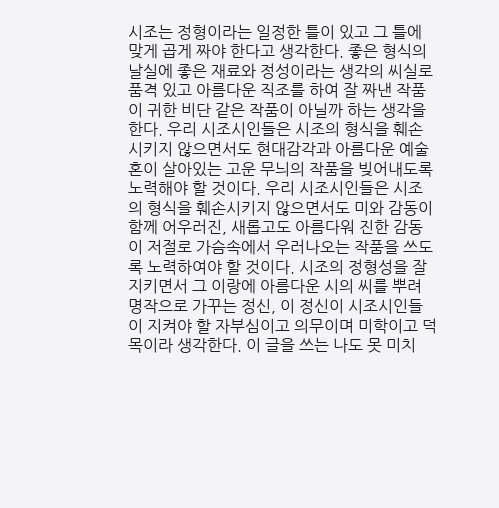시조는 정형이라는 일정한 틀이 있고 그 틀에 맞게 곱게 짜야 한다고 생각한다. 좋은 형식의 날실에 좋은 재료와 정성이라는 생각의 씨실로 품격 있고 아름다운 직조를 하여 잘 짜낸 작품이 귀한 비단 같은 작품이 아닐까 하는 생각을 한다. 우리 시조시인들은 시조의 형식을 훼손시키지 않으면서도 현대감각과 아름다운 예술혼이 살아있는 고운 무늬의 작품을 빚어내도록 노력해야 할 것이다. 우리 시조시인들은 시조의 형식을 훼손시키지 않으면서도 미와 감동이 함께 어우러진, 새롭고도 아름다워 진한 감동이 저절로 가슴속에서 우러나오는 작품을 쓰도록 노력하여야 할 것이다. 시조의 정형성을 잘 지키면서 그 이랑에 아름다운 시의 씨를 뿌려 명작으로 가꾸는 정신, 이 정신이 시조시인들이 지켜야 할 자부심이고 의무이며 미학이고 덕목이라 생각한다. 이 글을 쓰는 나도 못 미치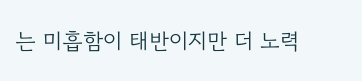는 미흡함이 태반이지만 더 노력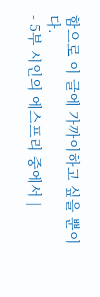함으로 이 글에 가까이하고 싶을 뿐이다.
- 5부 시인의 에스프리 중에서 |